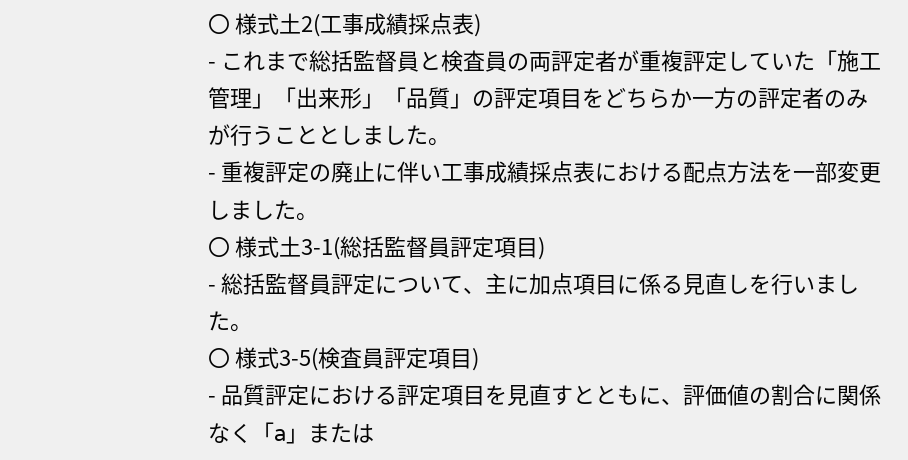〇 様式土2(工事成績採点表)
- これまで総括監督員と検査員の両評定者が重複評定していた「施工管理」「出来形」「品質」の評定項目をどちらか一方の評定者のみが行うこととしました。
- 重複評定の廃止に伴い工事成績採点表における配点方法を一部変更しました。
〇 様式土3-1(総括監督員評定項目)
- 総括監督員評定について、主に加点項目に係る見直しを行いました。
〇 様式3-5(検査員評定項目)
- 品質評定における評定項目を見直すとともに、評価値の割合に関係なく「a」または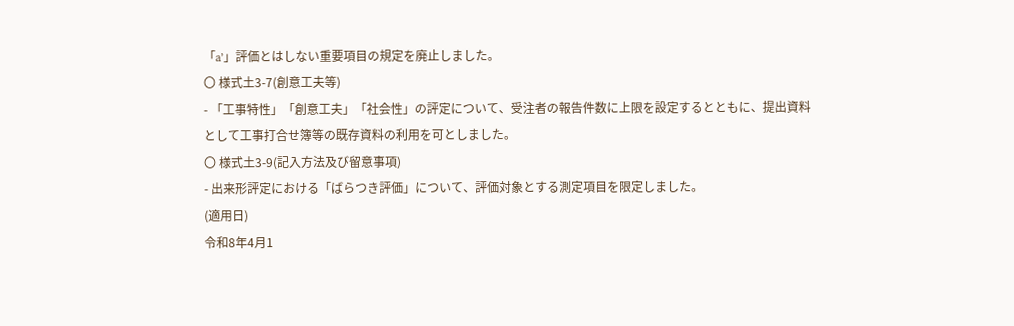「a’」評価とはしない重要項目の規定を廃止しました。
〇 様式土3-7(創意工夫等)
- 「工事特性」「創意工夫」「社会性」の評定について、受注者の報告件数に上限を設定するとともに、提出資料として工事打合せ簿等の既存資料の利用を可としました。
〇 様式土3-9(記入方法及び留意事項)
- 出来形評定における「ばらつき評価」について、評価対象とする測定項目を限定しました。
(適用日)
令和8年4月1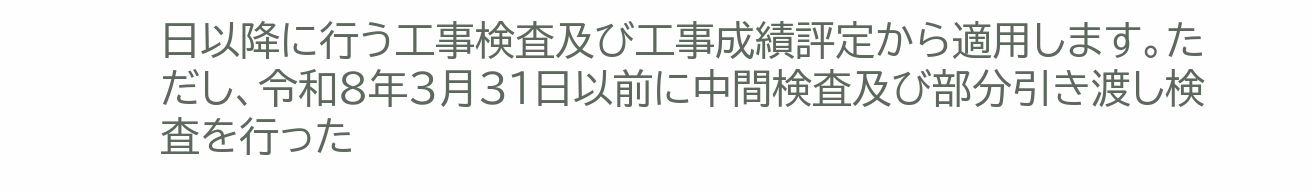日以降に行う工事検査及び工事成績評定から適用します。ただし、令和8年3月31日以前に中間検査及び部分引き渡し検査を行った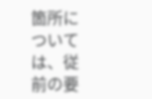箇所については、従前の要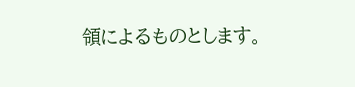領によるものとします。